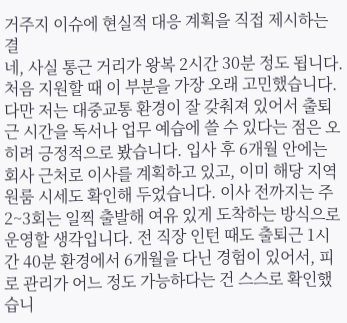거주지 이슈에 현실적 대응 계획을 직접 제시하는 결
네, 사실 통근 거리가 왕복 2시간 30분 정도 됩니다. 처음 지원할 때 이 부분을 가장 오래 고민했습니다. 다만 저는 대중교통 환경이 잘 갖춰져 있어서 출퇴근 시간을 독서나 업무 예습에 쓸 수 있다는 점은 오히려 긍정적으로 봤습니다. 입사 후 6개월 안에는 회사 근처로 이사를 계획하고 있고, 이미 해당 지역 원룸 시세도 확인해 두었습니다. 이사 전까지는 주 2~3회는 일찍 출발해 여유 있게 도착하는 방식으로 운영할 생각입니다. 전 직장 인턴 때도 출퇴근 1시간 40분 환경에서 6개월을 다닌 경험이 있어서, 피로 관리가 어느 정도 가능하다는 건 스스로 확인했습니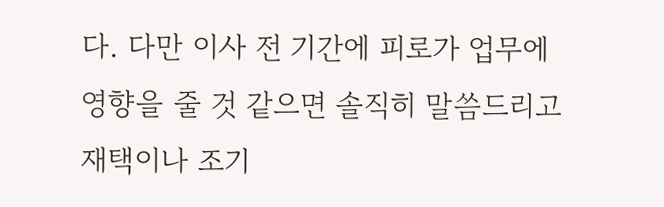다. 다만 이사 전 기간에 피로가 업무에 영향을 줄 것 같으면 솔직히 말씀드리고 재택이나 조기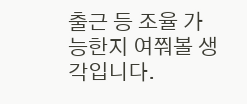출근 등 조율 가능한지 여쭤볼 생각입니다.